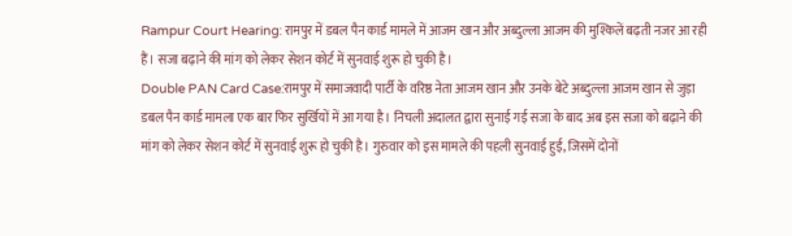Rampur Court Hearing: रामपुर में डबल पैन कार्ड मामले में आजम खान और अब्दुल्ला आजम की मुश्किलें बढ़ती नजर आ रही हैं। सजा बढ़ाने की मांग को लेकर सेशन कोर्ट में सुनवाई शुरू हो चुकी है।
Double PAN Card Case:रामपुर में समाजवादी पार्टी के वरिष्ठ नेता आजम खान और उनके बेटे अब्दुल्ला आजम खान से जुड़ा डबल पैन कार्ड मामला एक बार फिर सुर्खियों में आ गया है। निचली अदालत द्वारा सुनाई गई सजा के बाद अब इस सजा को बढ़ाने की मांग को लेकर सेशन कोर्ट में सुनवाई शुरू हो चुकी है। गुरुवार को इस मामले की पहली सुनवाई हुई, जिसमें दोनों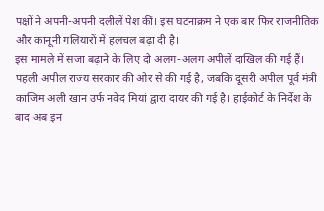पक्षों ने अपनी-अपनी दलीलें पेश कीं। इस घटनाक्रम ने एक बार फिर राजनीतिक और कानूनी गलियारों में हलचल बढ़ा दी है।
इस मामले में सजा बढ़ाने के लिए दो अलग-अलग अपीलें दाखिल की गई हैं। पहली अपील राज्य सरकार की ओर से की गई है, जबकि दूसरी अपील पूर्व मंत्री काजिम अली खान उर्फ नवेद मियां द्वारा दायर की गई है। हाईकोर्ट के निर्देश के बाद अब इन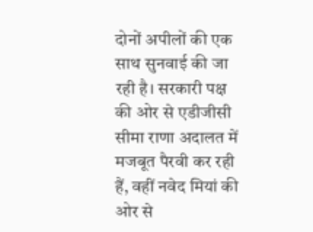दोनों अपीलों की एक साथ सुनवाई की जा रही है। सरकारी पक्ष की ओर से एडीजीसी सीमा राणा अदालत में मजबूत पैरवी कर रही हैं, वहीं नवेद मियां की ओर से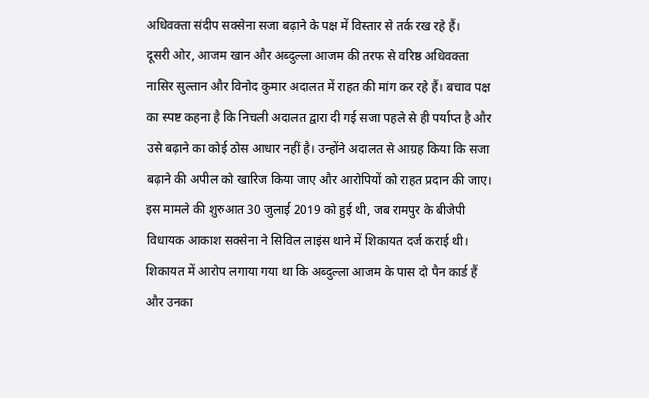अधिवक्ता संदीप सक्सेना सजा बढ़ाने के पक्ष में विस्तार से तर्क रख रहे हैं।
दूसरी ओर, आजम खान और अब्दुल्ला आजम की तरफ से वरिष्ठ अधिवक्ता नासिर सुल्तान और विनोद कुमार अदालत में राहत की मांग कर रहे हैं। बचाव पक्ष का स्पष्ट कहना है कि निचली अदालत द्वारा दी गई सजा पहले से ही पर्याप्त है और उसे बढ़ाने का कोई ठोस आधार नहीं है। उन्होंने अदालत से आग्रह किया कि सजा बढ़ाने की अपील को खारिज किया जाए और आरोपियों को राहत प्रदान की जाए।
इस मामले की शुरुआत 30 जुलाई 2019 को हुई थी, जब रामपुर के बीजेपी विधायक आकाश सक्सेना ने सिविल लाइंस थाने में शिकायत दर्ज कराई थी। शिकायत में आरोप लगाया गया था कि अब्दुल्ला आजम के पास दो पैन कार्ड हैं और उनका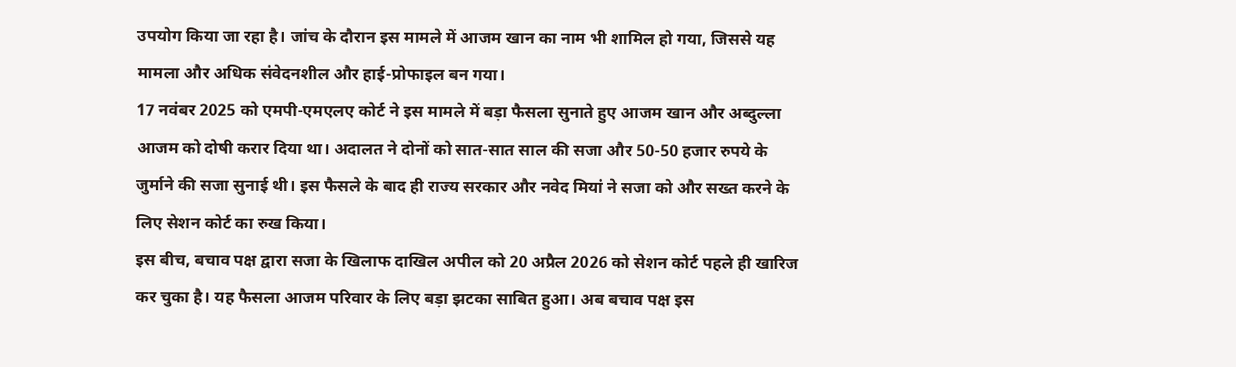उपयोग किया जा रहा है। जांच के दौरान इस मामले में आजम खान का नाम भी शामिल हो गया, जिससे यह मामला और अधिक संवेदनशील और हाई-प्रोफाइल बन गया।
17 नवंबर 2025 को एमपी-एमएलए कोर्ट ने इस मामले में बड़ा फैसला सुनाते हुए आजम खान और अब्दुल्ला आजम को दोषी करार दिया था। अदालत ने दोनों को सात-सात साल की सजा और 50-50 हजार रुपये के जुर्माने की सजा सुनाई थी। इस फैसले के बाद ही राज्य सरकार और नवेद मियां ने सजा को और सख्त करने के लिए सेशन कोर्ट का रुख किया।
इस बीच, बचाव पक्ष द्वारा सजा के खिलाफ दाखिल अपील को 20 अप्रैल 2026 को सेशन कोर्ट पहले ही खारिज कर चुका है। यह फैसला आजम परिवार के लिए बड़ा झटका साबित हुआ। अब बचाव पक्ष इस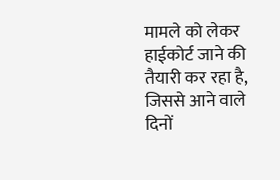मामले को लेकर हाईकोर्ट जाने की तैयारी कर रहा है, जिससे आने वाले दिनों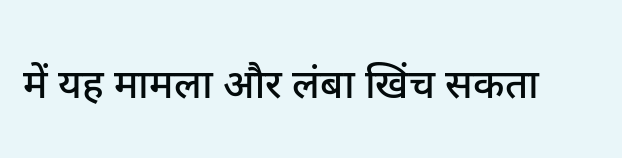में यह मामला और लंबा खिंच सकता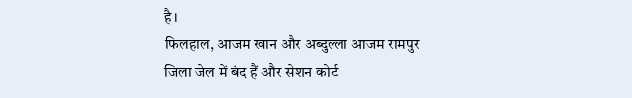है।
फिलहाल, आजम खान और अब्दुल्ला आजम रामपुर जिला जेल में बंद हैं और सेशन कोर्ट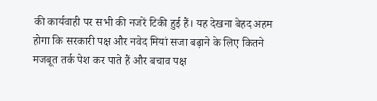की कार्यवाही पर सभी की नजरें टिकी हुई हैं। यह देखना बेहद अहम होगा कि सरकारी पक्ष और नवेद मियां सजा बढ़ाने के लिए कितने मजबूत तर्क पेश कर पाते हैं और बचाव पक्ष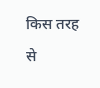किस तरह से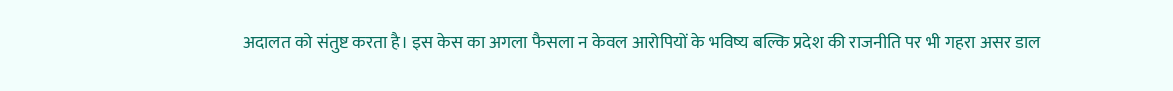अदालत को संतुष्ट करता है। इस केस का अगला फैसला न केवल आरोपियों के भविष्य बल्कि प्रदेश की राजनीति पर भी गहरा असर डाल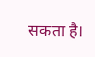सकता है।